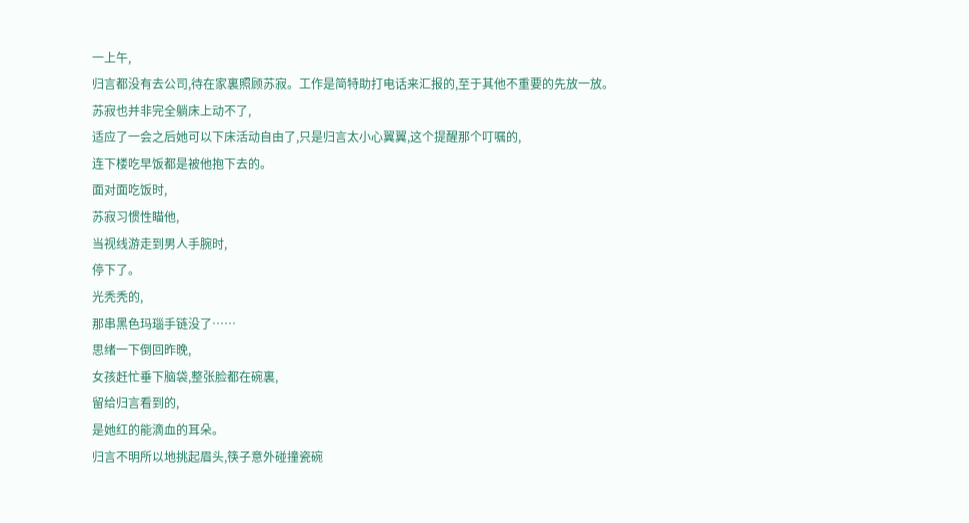一上午,
归言都没有去公司,待在家裏照顾苏寂。工作是简特助打电话来汇报的,至于其他不重要的先放一放。
苏寂也并非完全躺床上动不了,
适应了一会之后她可以下床活动自由了,只是归言太小心翼翼,这个提醒那个叮嘱的,
连下楼吃早饭都是被他抱下去的。
面对面吃饭时,
苏寂习惯性瞄他,
当视线游走到男人手腕时,
停下了。
光秃秃的,
那串黑色玛瑙手链没了……
思绪一下倒回昨晚,
女孩赶忙垂下脑袋,整张脸都在碗裏,
留给归言看到的,
是她红的能滴血的耳朵。
归言不明所以地挑起眉头,筷子意外碰撞瓷碗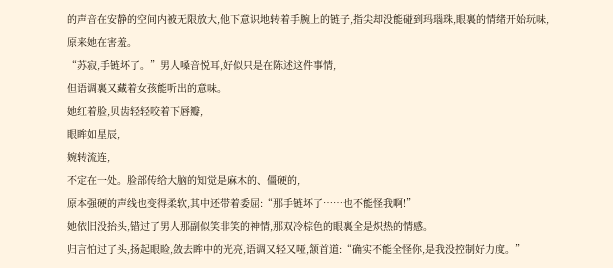的声音在安静的空间内被无限放大,他下意识地转着手腕上的链子,指尖却没能碰到玛瑙珠,眼裏的情绪开始玩味,
原来她在害羞。
“苏寂,手链坏了。”男人嗓音悦耳,好似只是在陈述这件事情,
但语调裏又藏着女孩能听出的意味。
她红着脸,贝齿轻轻咬着下唇瓣,
眼眸如星辰,
婉转流连,
不定在一处。脸部传给大脑的知觉是麻木的、僵硬的,
原本强硬的声线也变得柔软,其中还带着委屈:“那手链坏了……也不能怪我啊!”
她依旧没抬头,错过了男人那副似笑非笑的神情,那双冷棕色的眼裏全是炽热的情感。
归言怕过了头,扬起眼睑,敛去眸中的光亮,语调又轻又哑,颔首道:“确实不能全怪你,是我没控制好力度。”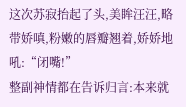这次苏寂抬起了头,美眸汪汪,略带娇嗔,粉嫩的唇瓣翘着,娇娇地吼:“闭嘴!”
整副神情都在告诉归言:本来就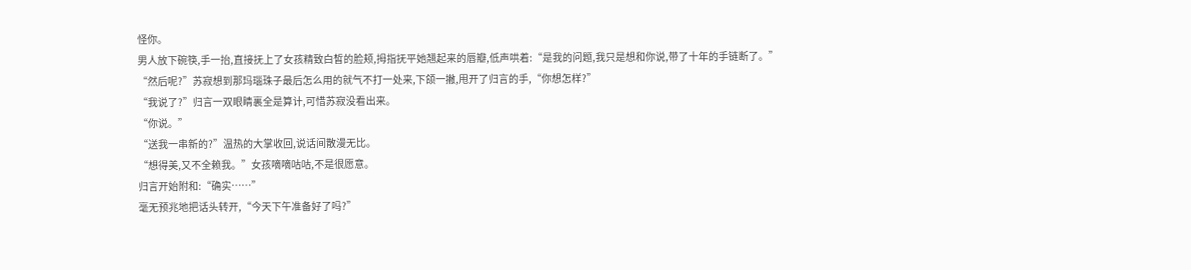怪你。
男人放下碗筷,手一抬,直接抚上了女孩精致白皙的脸颊,拇指抚平她翘起来的唇瓣,低声哄着:“是我的问题,我只是想和你说,带了十年的手链断了。”
“然后呢?”苏寂想到那玛瑙珠子最后怎么用的就气不打一处来,下颌一撇,甩开了归言的手,“你想怎样?”
“我说了?”归言一双眼睛裏全是算计,可惜苏寂没看出来。
“你说。”
“送我一串新的?”温热的大掌收回,说话间散漫无比。
“想得美,又不全赖我。”女孩嘀嘀咕咕,不是很愿意。
归言开始附和:“确实……”
毫无预兆地把话头转开,“今天下午准备好了吗?”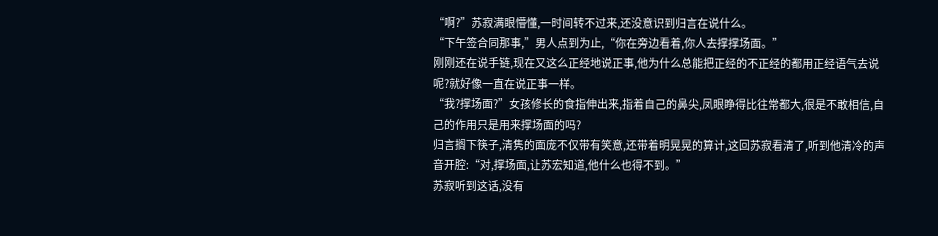“啊?”苏寂满眼懵懂,一时间转不过来,还没意识到归言在说什么。
“下午签合同那事,”男人点到为止,“你在旁边看着,你人去撑撑场面。”
刚刚还在说手链,现在又这么正经地说正事,他为什么总能把正经的不正经的都用正经语气去说呢?就好像一直在说正事一样。
“我?撑场面?”女孩修长的食指伸出来,指着自己的鼻尖,凤眼睁得比往常都大,很是不敢相信,自己的作用只是用来撑场面的吗?
归言搁下筷子,清隽的面庞不仅带有笑意,还带着明晃晃的算计,这回苏寂看清了,听到他清冷的声音开腔:“对,撑场面,让苏宏知道,他什么也得不到。”
苏寂听到这话,没有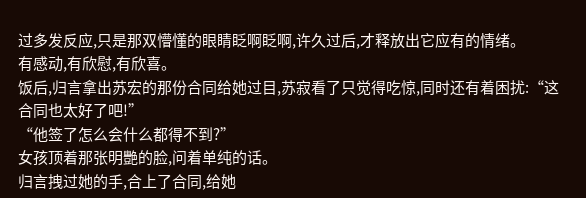过多发反应,只是那双懵懂的眼睛眨啊眨啊,许久过后,才释放出它应有的情绪。
有感动,有欣慰,有欣喜。
饭后,归言拿出苏宏的那份合同给她过目,苏寂看了只觉得吃惊,同时还有着困扰:“这合同也太好了吧!”
“他签了怎么会什么都得不到?”
女孩顶着那张明艷的脸,问着单纯的话。
归言拽过她的手,合上了合同,给她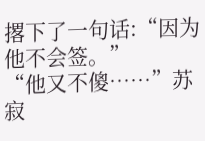撂下了一句话:“因为他不会签。”
“他又不傻……”苏寂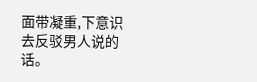面带凝重,下意识去反驳男人说的话。